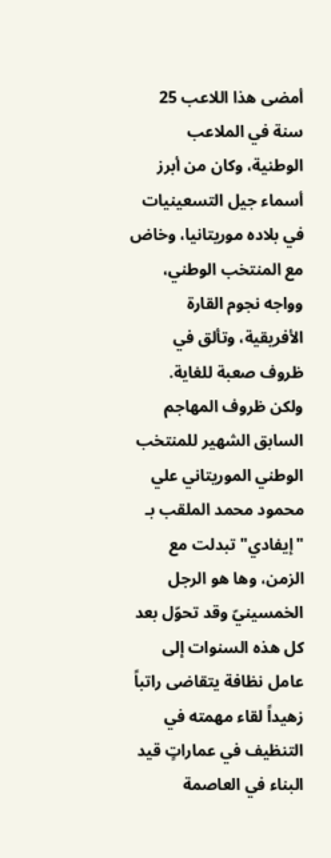أمضى هذا اللاعب 25 سنة في الملاعب الوطنية، وكان من أبرز أسماء جيل التسعينيات في بلاده موريتانيا، وخاض مع المنتخب الوطني، وواجه نجوم القارة الأفريقية، وتألق في ظروف صعبة للغاية.
ولكن ظروف المهاجم السابق الشهير للمنتخب الوطني الموريتاني علي محمود محمد الملقب بـ "إيفادي" تبدلت مع الزمن، وها هو الرجل الخمسينيّ وقد تحوّل بعد كل هذه السنوات إلى عامل نظافة يتقاضى راتباً زهيداً لقاء مهمته في التنظيف في عماراتٍ قيد البناء في العاصمة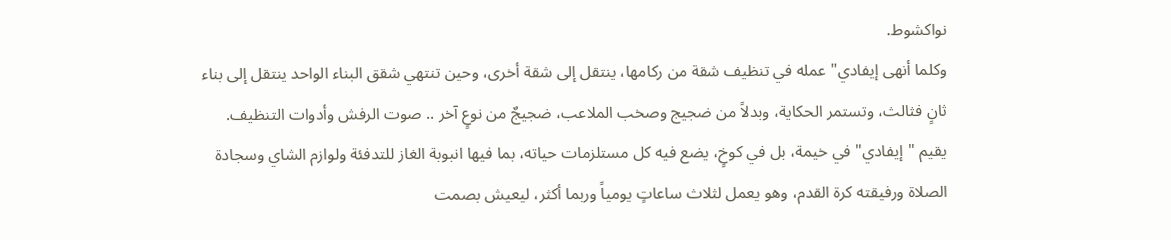نواكشوط.
وكلما أنهى إيفادي" عمله في تنظيف شقة من ركامها، ينتقل إلى شقة أخرى، وحين تنتهي شقق البناء الواحد ينتقل إلى بناء ثانٍ فثالث، وتستمر الحكاية، وبدلاً من ضجيج وصخب الملاعب، ضجيجٌ من نوعٍ آخر .. صوت الرفش وأدوات التنظيف.
يقيم "إيفادي" في خيمة، بل في كوخٍ، يضع فيه كل مستلزمات حياته، بما فيها انبوبة الغاز للتدفئة ولوازم الشاي وسجادة الصلاة ورفيقته كرة القدم، وهو يعمل لثلاث ساعاتٍ يومياً وربما أكثر، ليعيش بصمت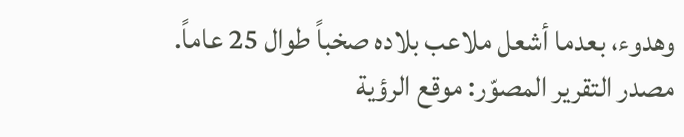وهدوء، بعدما أشعل ملاعب بلاده صخباً طوال 25 عاماً.
مصدر التقرير المصوّر: موقع الرؤية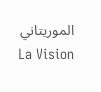الموريتاني La Vision